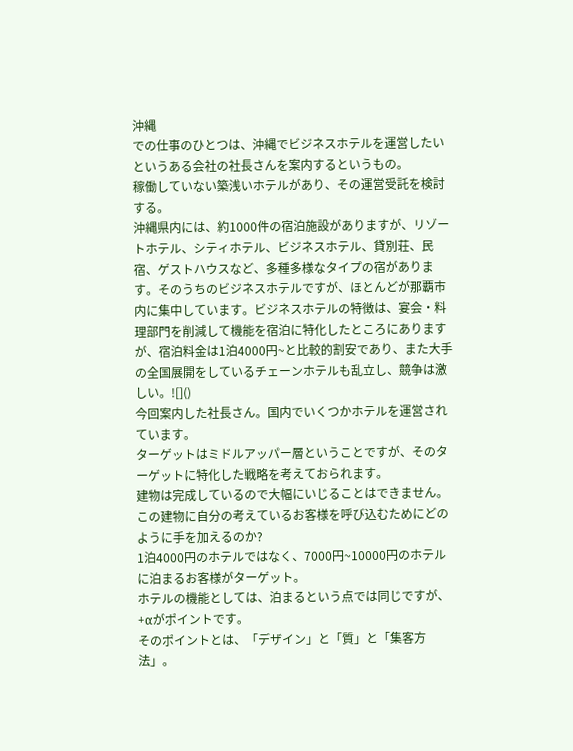沖縄
での仕事のひとつは、沖縄でビジネスホテルを運営したいというある会社の社長さんを案内するというもの。
稼働していない築浅いホテルがあり、その運営受託を検討する。
沖縄県内には、約1000件の宿泊施設がありますが、リゾートホテル、シティホテル、ビジネスホテル、貸別荘、民宿、ゲストハウスなど、多種多様なタイプの宿があります。そのうちのビジネスホテルですが、ほとんどが那覇市内に集中しています。ビジネスホテルの特徴は、宴会・料理部門を削減して機能を宿泊に特化したところにありますが、宿泊料金は1泊4000円~と比較的割安であり、また大手の全国展開をしているチェーンホテルも乱立し、競争は激しい。![]()
今回案内した社長さん。国内でいくつかホテルを運営されています。
ターゲットはミドルアッパー層ということですが、そのターゲットに特化した戦略を考えておられます。
建物は完成しているので大幅にいじることはできません。この建物に自分の考えているお客様を呼び込むためにどのように手を加えるのか?
1泊4000円のホテルではなく、7000円~10000円のホテルに泊まるお客様がターゲット。
ホテルの機能としては、泊まるという点では同じですが、+αがポイントです。
そのポイントとは、「デザイン」と「質」と「集客方法」。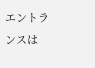エントランスは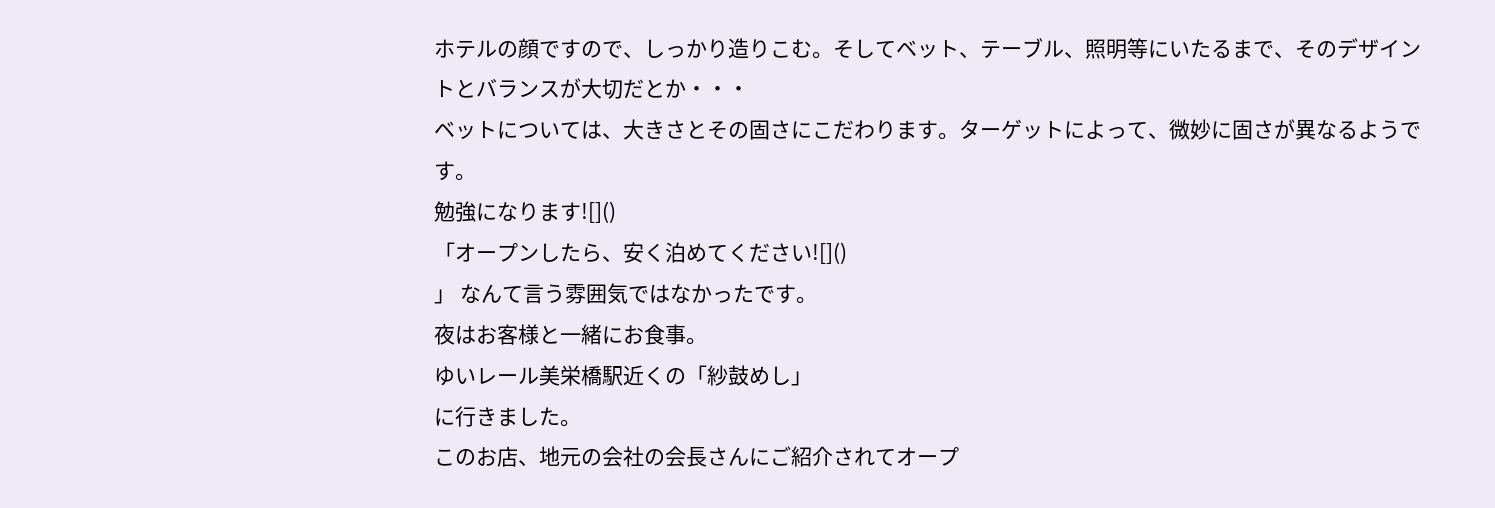ホテルの顔ですので、しっかり造りこむ。そしてベット、テーブル、照明等にいたるまで、そのデザイントとバランスが大切だとか・・・
ベットについては、大きさとその固さにこだわります。ターゲットによって、微妙に固さが異なるようです。
勉強になります![]()
「オープンしたら、安く泊めてください![]()
」 なんて言う雰囲気ではなかったです。
夜はお客様と一緒にお食事。
ゆいレール美栄橋駅近くの「紗鼓めし」
に行きました。
このお店、地元の会社の会長さんにご紹介されてオープ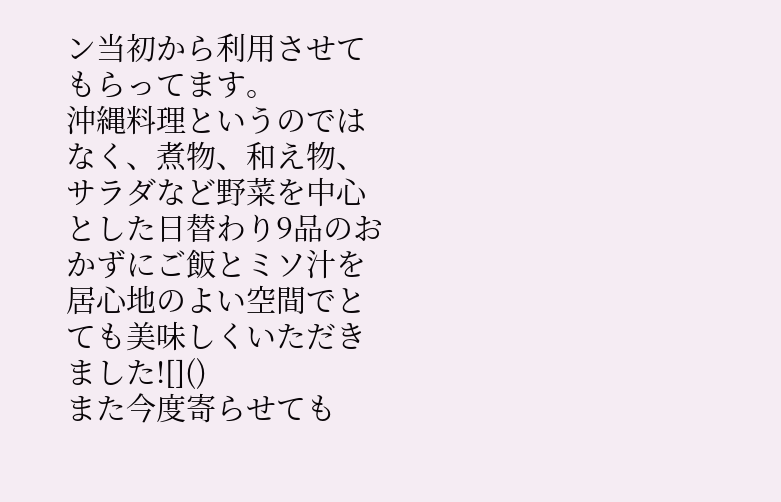ン当初から利用させてもらってます。
沖縄料理というのではなく、煮物、和え物、サラダなど野菜を中心とした日替わり9品のおかずにご飯とミソ汁を居心地のよい空間でとても美味しくいただきました![]()
また今度寄らせても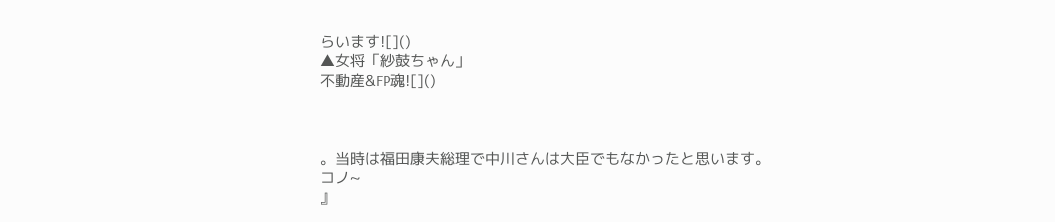らいます![]()
▲女将「紗鼓ちゃん」
不動産&FP魂![]()



。当時は福田康夫総理で中川さんは大臣でもなかったと思います。
コノ~
』